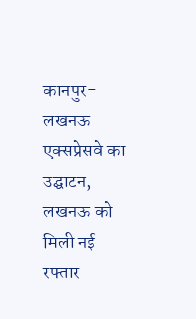कानपुर-लखनऊ एक्सप्रेसवे का उद्घाटन, लखनऊ को मिली नई रफ्तार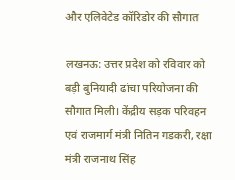और एलिवेटेड कॉरिडोर की सौगात

लखनऊ: उत्तर प्रदेश को रविवार को बड़ी बुनियादी ढांचा परियोजना की सौगात मिली। केंद्रीय सड़क परिवहन एवं राजमार्ग मंत्री नितिन गडकरी, रक्षा मंत्री राजनाथ सिंह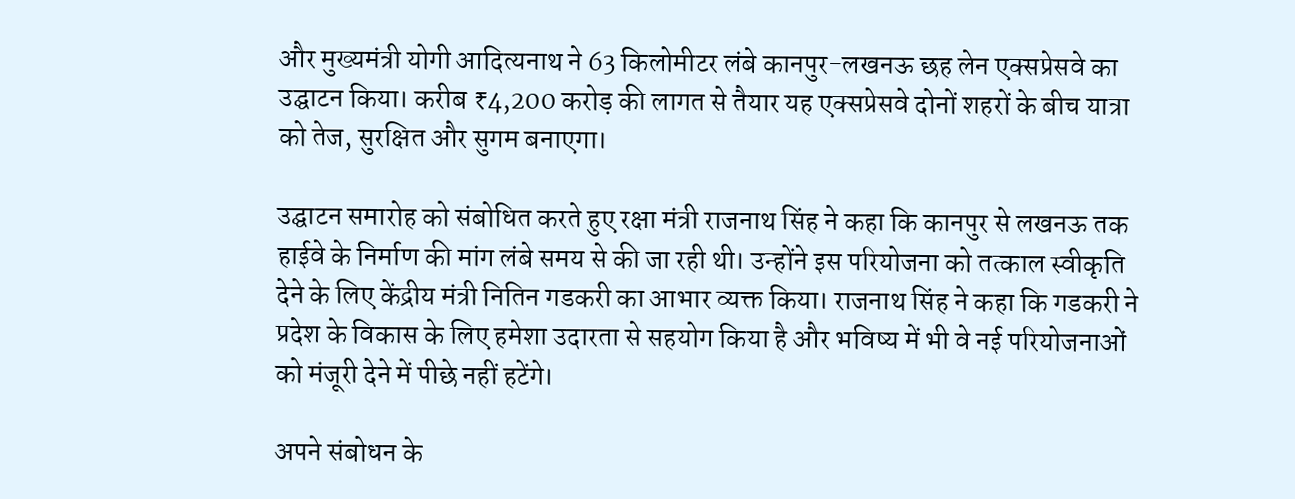और मुख्यमंत्री योगी आदित्यनाथ ने 63 किलोमीटर लंबे कानपुर-लखनऊ छह लेन एक्सप्रेसवे का उद्घाटन किया। करीब ₹4,200 करोड़ की लागत से तैयार यह एक्सप्रेसवे दोनों शहरों के बीच यात्रा को तेज, सुरक्षित और सुगम बनाएगा।

उद्घाटन समारोह को संबोधित करते हुए रक्षा मंत्री राजनाथ सिंह ने कहा कि कानपुर से लखनऊ तक हाईवे के निर्माण की मांग लंबे समय से की जा रही थी। उन्होंने इस परियोजना को तत्काल स्वीकृति देने के लिए केंद्रीय मंत्री नितिन गडकरी का आभार व्यक्त किया। राजनाथ सिंह ने कहा कि गडकरी ने प्रदेश के विकास के लिए हमेशा उदारता से सहयोग किया है और भविष्य में भी वे नई परियोजनाओं को मंजूरी देने में पीछे नहीं हटेंगे।

अपने संबोधन के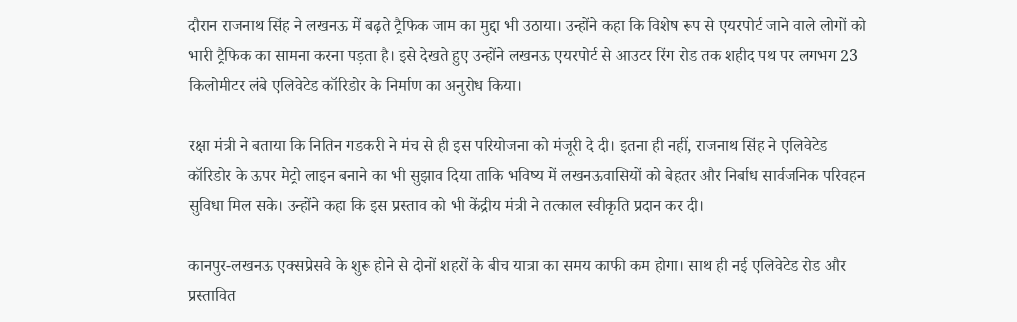दौरान राजनाथ सिंह ने लखनऊ में बढ़ते ट्रैफिक जाम का मुद्दा भी उठाया। उन्होंने कहा कि विशेष रूप से एयरपोर्ट जाने वाले लोगों को भारी ट्रैफिक का सामना करना पड़ता है। इसे देखते हुए उन्होंने लखनऊ एयरपोर्ट से आउटर रिंग रोड तक शहीद पथ पर लगभग 23 किलोमीटर लंबे एलिवेटेड कॉरिडोर के निर्माण का अनुरोध किया।

रक्षा मंत्री ने बताया कि नितिन गडकरी ने मंच से ही इस परियोजना को मंजूरी दे दी। इतना ही नहीं, राजनाथ सिंह ने एलिवेटेड कॉरिडोर के ऊपर मेट्रो लाइन बनाने का भी सुझाव दिया ताकि भविष्य में लखनऊवासियों को बेहतर और निर्बाध सार्वजनिक परिवहन सुविधा मिल सके। उन्होंने कहा कि इस प्रस्ताव को भी केंद्रीय मंत्री ने तत्काल स्वीकृति प्रदान कर दी।

कानपुर-लखनऊ एक्सप्रेसवे के शुरू होने से दोनों शहरों के बीच यात्रा का समय काफी कम होगा। साथ ही नई एलिवेटेड रोड और प्रस्तावित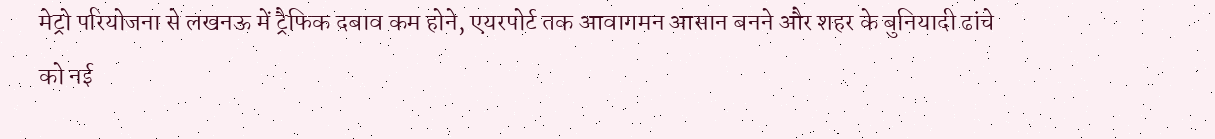मेट्रो परियोजना से लखनऊ में ट्रैफिक दबाव कम होने, एयरपोर्ट तक आवागमन आसान बनने और शहर के बुनियादी ढांचे को नई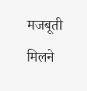मजबूती मिलने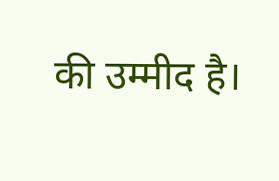की उम्मीद है।